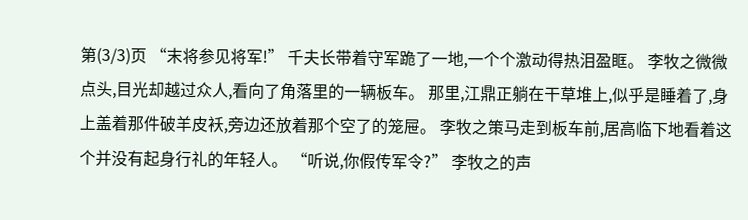第(3/3)页 “末将参见将军!” 千夫长带着守军跪了一地,一个个激动得热泪盈眶。 李牧之微微点头,目光却越过众人,看向了角落里的一辆板车。 那里,江鼎正躺在干草堆上,似乎是睡着了,身上盖着那件破羊皮袄,旁边还放着那个空了的笼屉。 李牧之策马走到板车前,居高临下地看着这个并没有起身行礼的年轻人。 “听说,你假传军令?” 李牧之的声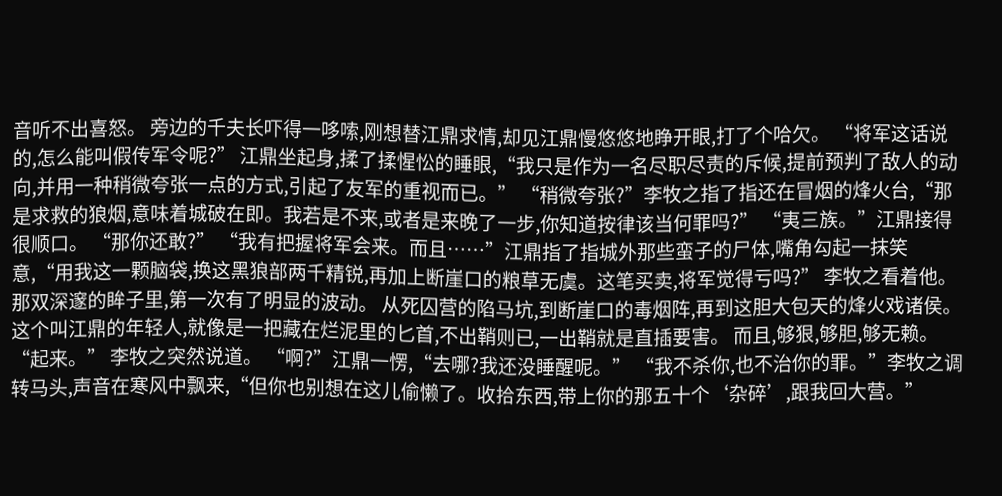音听不出喜怒。 旁边的千夫长吓得一哆嗦,刚想替江鼎求情,却见江鼎慢悠悠地睁开眼,打了个哈欠。 “将军这话说的,怎么能叫假传军令呢?” 江鼎坐起身,揉了揉惺忪的睡眼,“我只是作为一名尽职尽责的斥候,提前预判了敌人的动向,并用一种稍微夸张一点的方式,引起了友军的重视而已。” “稍微夸张?”李牧之指了指还在冒烟的烽火台,“那是求救的狼烟,意味着城破在即。我若是不来,或者是来晚了一步,你知道按律该当何罪吗?” “夷三族。”江鼎接得很顺口。 “那你还敢?” “我有把握将军会来。而且……”江鼎指了指城外那些蛮子的尸体,嘴角勾起一抹笑意,“用我这一颗脑袋,换这黑狼部两千精锐,再加上断崖口的粮草无虞。这笔买卖,将军觉得亏吗?” 李牧之看着他。 那双深邃的眸子里,第一次有了明显的波动。 从死囚营的陷马坑,到断崖口的毒烟阵,再到这胆大包天的烽火戏诸侯。这个叫江鼎的年轻人,就像是一把藏在烂泥里的匕首,不出鞘则已,一出鞘就是直插要害。 而且,够狠,够胆,够无赖。 “起来。” 李牧之突然说道。 “啊?”江鼎一愣,“去哪?我还没睡醒呢。” “我不杀你,也不治你的罪。”李牧之调转马头,声音在寒风中飘来,“但你也别想在这儿偷懒了。收拾东西,带上你的那五十个‘杂碎’,跟我回大营。”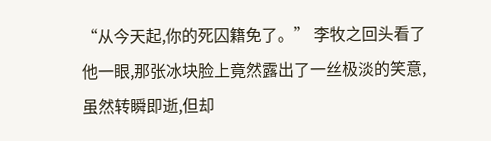“从今天起,你的死囚籍免了。” 李牧之回头看了他一眼,那张冰块脸上竟然露出了一丝极淡的笑意,虽然转瞬即逝,但却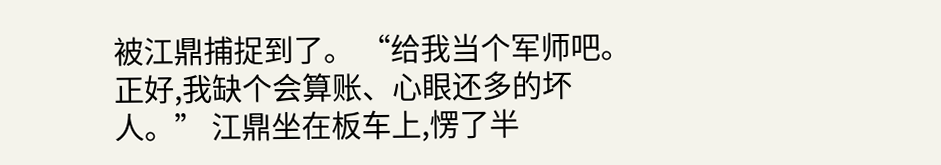被江鼎捕捉到了。 “给我当个军师吧。正好,我缺个会算账、心眼还多的坏人。” 江鼎坐在板车上,愣了半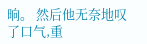晌。 然后他无奈地叹了口气,重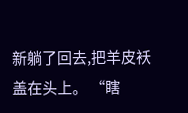新躺了回去,把羊皮袄盖在头上。 “瞎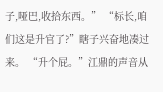子,哑巴,收拾东西。” “标长,咱们这是升官了?”瞎子兴奋地凑过来。 “升个屁。”江鼎的声音从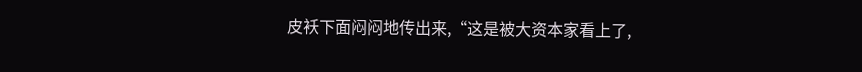皮袄下面闷闷地传出来,“这是被大资本家看上了,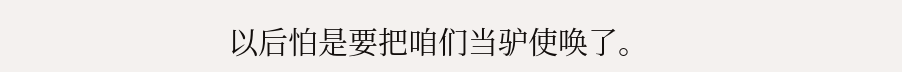以后怕是要把咱们当驴使唤了。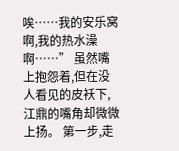唉……我的安乐窝啊,我的热水澡啊……” 虽然嘴上抱怨着,但在没人看见的皮袄下,江鼎的嘴角却微微上扬。 第一步,走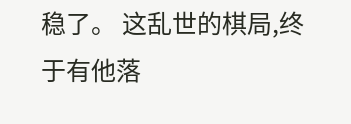稳了。 这乱世的棋局,终于有他落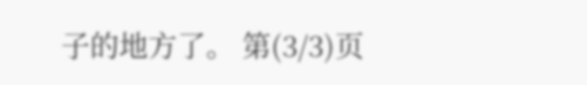子的地方了。 第(3/3)页